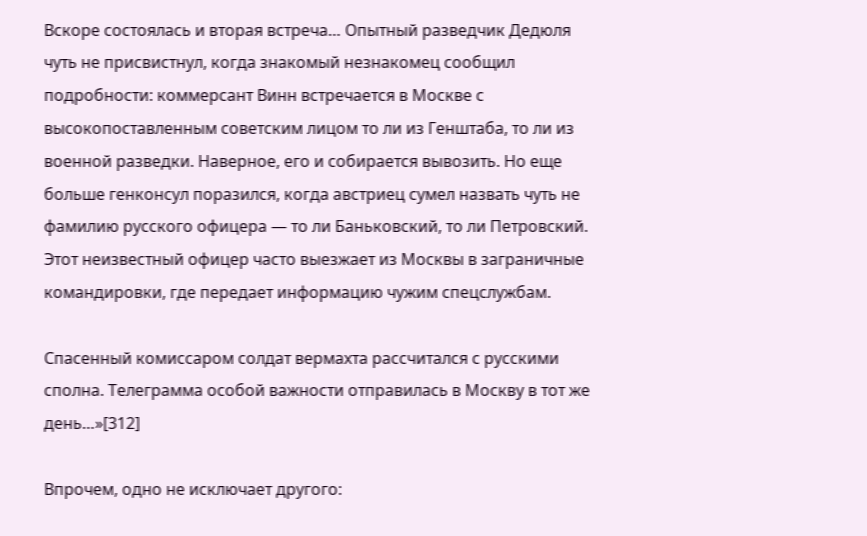Вскоре состоялась и вторая встреча… Опытный разведчик Дедюля чуть не присвистнул, когда знакомый незнакомец сообщил подробности: коммерсант Винн встречается в Москве с высокопоставленным советским лицом то ли из Генштаба, то ли из военной разведки. Наверное, его и собирается вывозить. Но еще больше генконсул поразился, когда австриец сумел назвать чуть не фамилию русского офицера — то ли Баньковский, то ли Петровский. Этот неизвестный офицер часто выезжает из Москвы в заграничные командировки, где передает информацию чужим спецслужбам.

Спасенный комиссаром солдат вермахта рассчитался с русскими сполна. Телеграмма особой важности отправилась в Москву в тот же день…»[312]

Впрочем, одно не исключает другого: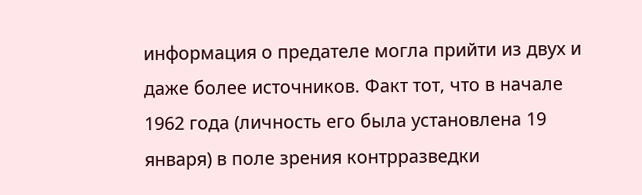информация о предателе могла прийти из двух и даже более источников. Факт тот, что в начале 1962 года (личность его была установлена 19 января) в поле зрения контрразведки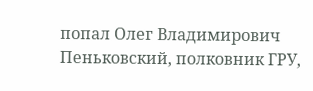попал Олег Владимирович Пеньковский, полковник ГРУ,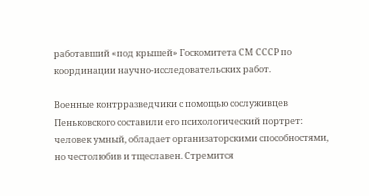работавший «под крышей» Госкомитета СМ СССР по координации научно-исследовательских работ.

Военные контрразведчики с помощью сослуживцев Пеньковского составили его психологический портрет: человек умный, обладает организаторскими способностями, но честолюбив и тщеславен. Стремится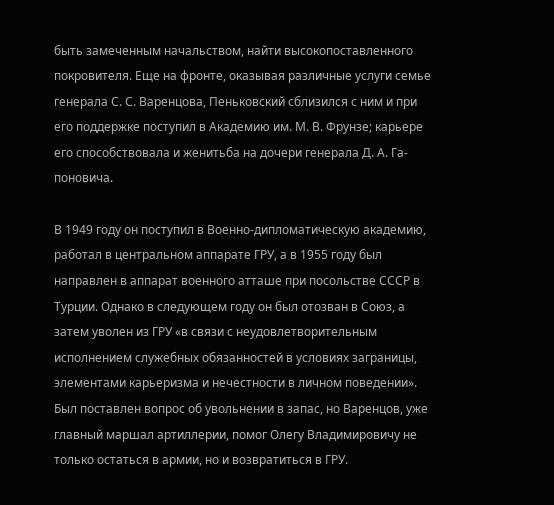быть замеченным начальством, найти высокопоставленного покровителя. Еще на фронте, оказывая различные услуги семье генерала С. С. Варенцова, Пеньковский сблизился с ним и при его поддержке поступил в Академию им. М. В. Фрунзе; карьере его способствовала и женитьба на дочери генерала Д. А. Га-поновича.

В 1949 году он поступил в Военно-дипломатическую академию, работал в центральном аппарате ГРУ, а в 1955 году был направлен в аппарат военного атташе при посольстве СССР в Турции. Однако в следующем году он был отозван в Союз, а затем уволен из ГРУ «в связи с неудовлетворительным исполнением служебных обязанностей в условиях заграницы, элементами карьеризма и нечестности в личном поведении». Был поставлен вопрос об увольнении в запас, но Варенцов, уже главный маршал артиллерии, помог Олегу Владимировичу не только остаться в армии, но и возвратиться в ГРУ.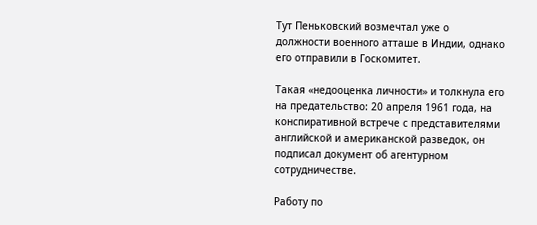Тут Пеньковский возмечтал уже о должности военного атташе в Индии, однако его отправили в Госкомитет.

Такая «недооценка личности» и толкнула его на предательство: 20 апреля 1961 года, на конспиративной встрече с представителями английской и американской разведок, он подписал документ об агентурном сотрудничестве.

Работу по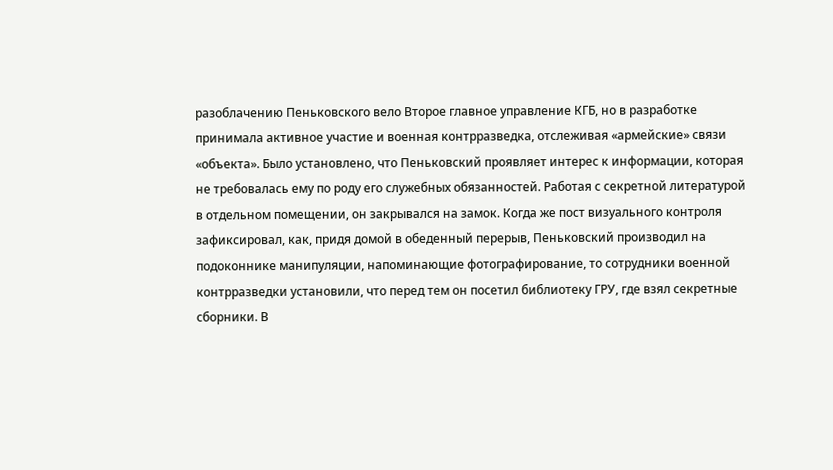разоблачению Пеньковского вело Второе главное управление КГБ, но в разработке принимала активное участие и военная контрразведка, отслеживая «армейские» связи «объекта». Было установлено, что Пеньковский проявляет интерес к информации, которая не требовалась ему по роду его служебных обязанностей. Работая с секретной литературой в отдельном помещении, он закрывался на замок. Когда же пост визуального контроля зафиксировал, как, придя домой в обеденный перерыв, Пеньковский производил на подоконнике манипуляции, напоминающие фотографирование, то сотрудники военной контрразведки установили, что перед тем он посетил библиотеку ГРУ, где взял секретные сборники. В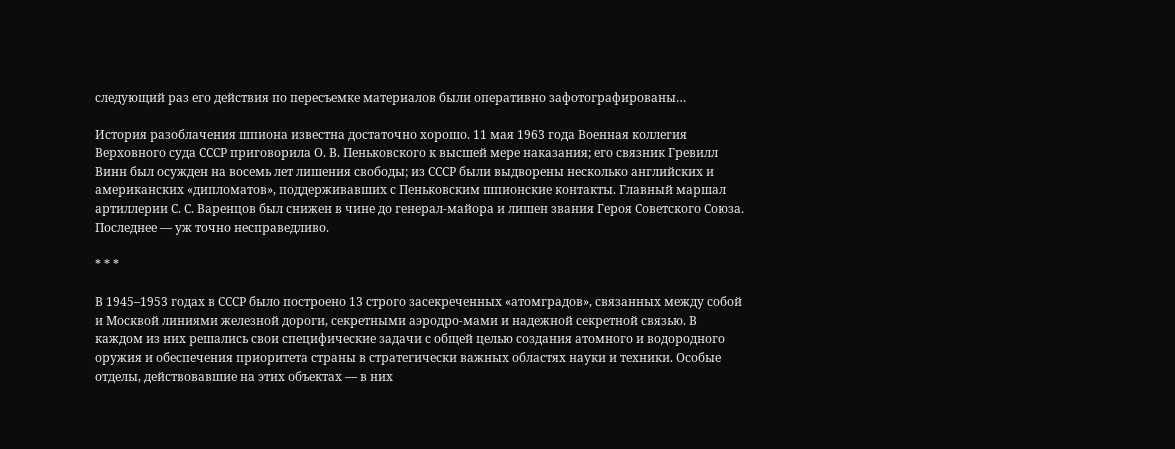следующий раз его действия по пересъемке материалов были оперативно зафотографированы…

История разоблачения шпиона известна достаточно хорошо. 11 мая 1963 года Военная коллегия Верховного суда СССР приговорила О. В. Пеньковского к высшей мере наказания; его связник Гревилл Винн был осужден на восемь лет лишения свободы; из СССР были выдворены несколько английских и американских «дипломатов», поддерживавших с Пеньковским шпионские контакты. Главный маршал артиллерии С. С. Варенцов был снижен в чине до генерал-майора и лишен звания Героя Советского Союза. Последнее — уж точно несправедливо.

* * *

В 1945–1953 годах в СССР было построено 13 строго засекреченных «атомградов», связанных между собой и Москвой линиями железной дороги, секретными аэродро-мами и надежной секретной связью. В каждом из них решались свои специфические задачи с общей целью создания атомного и водородного оружия и обеспечения приоритета страны в стратегически важных областях науки и техники. Особые отделы, действовавшие на этих объектах — в них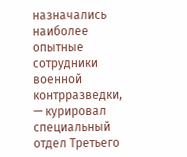назначались наиболее опытные сотрудники военной контрразведки, — курировал специальный отдел Третьего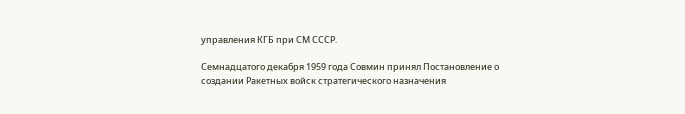управления КГБ при СМ СССР.

Семнадцатого декабря 1959 года Совмин принял Постановление о создании Ракетных войск стратегического назначения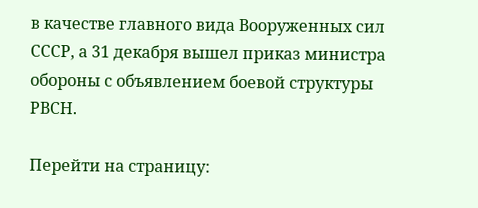в качестве главного вида Вооруженных сил СССР, а 31 декабря вышел приказ министра обороны с объявлением боевой структуры РВСН.

Перейти на страницу: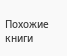Похожие книги